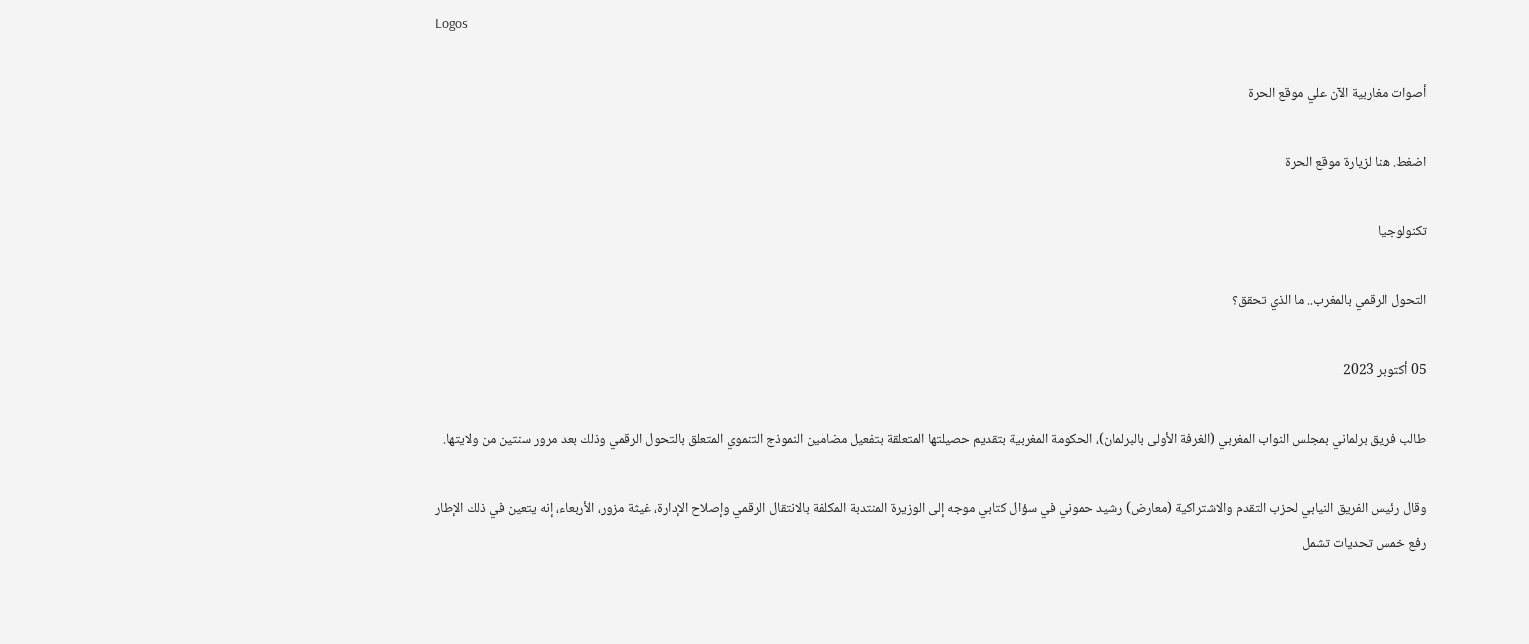Logos

أصوات مغاربية الآن علي موقع الحرة

اضغط. هنا لزيارة موقع الحرة

تكنولوجيا

التحول الرقمي بالمغرب.. ما الذي تحقق؟

05 أكتوبر 2023

طالب فريق برلماني بمجلس النواب المغربي (الغرفة الأولى بالبرلمان)، الحكومة المغربية بتقديم حصيلتها المتعلقة بتفعيل مضامين النموذج التنموي المتعلق بالتحول الرقمي وذلك بعد مرور سنتين من ولايتها.

وقال رئيس الفريق النيابي لحزب التقدم والاشتراكية (معارض) رشيد حموني في سؤال كتابي موجه إلى الوزيرة المنتدبة المكلفة بالانتقال الرقمي وإصلاح الإدارة، غيثة مزور، الأربعاء، إنه يتعين في ذلك الإطار رفع خمس تحديات تشمل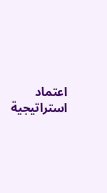اعتماد استراتيجية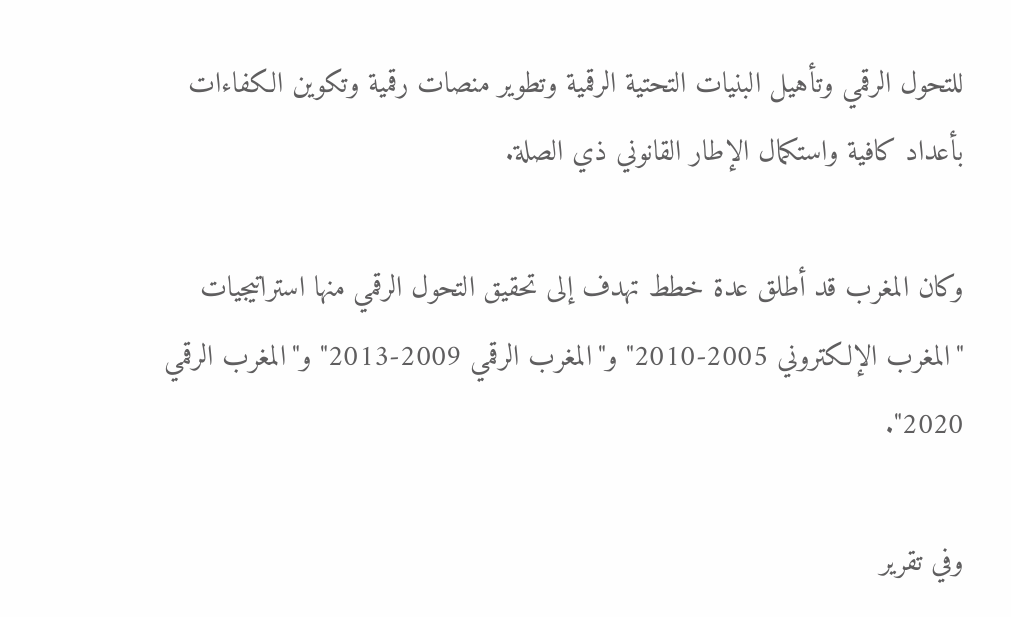للتحول الرقمي وتأهيل البنيات التحتية الرقمية وتطوير منصات رقمية وتكوين الكفاءات بأعداد كافية واستكمال الإطار القانوني ذي الصلة.

وكان المغرب قد أطلق عدة خطط تهدف إلى تحقيق التحول الرقمي منها استراتيجيات "المغرب الإلكتروني 2005-2010" و"المغرب الرقمي 2009-2013" و"المغرب الرقمي 2020".

وفي تقرير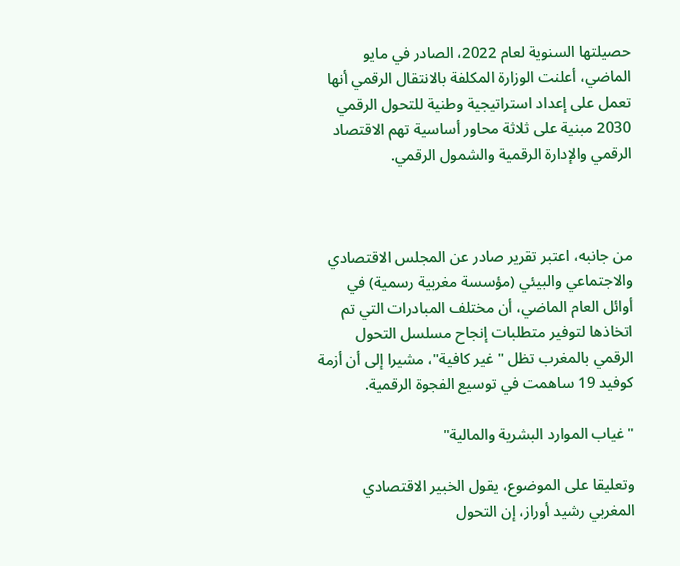حصيلتها السنوية لعام 2022، الصادر في مايو الماضي، أعلنت الوزارة المكلفة بالانتقال الرقمي أنها تعمل على إعداد استراتيجية وطنية للتحول الرقمي 2030 مبنية على ثلاثة محاور أساسية تهم الاقتصاد الرقمي والإدارة الرقمية والشمول الرقمي.



من جانبه، اعتبر تقرير صادر عن المجلس الاقتصادي والاجتماعي والبيئي (مؤسسة مغربية رسمية) في أوائل العام الماضي، أن مختلف المبادرات التي تم اتخاذها لتوفير متطلبات إنجاح مسلسل التحول الرقمي بالمغرب تظل "غير كافية"، مشيرا إلى أن أزمة كوفيد 19 ساهمت في توسيع الفجوة الرقمية.

"غياب الموارد البشرية والمالية"

وتعليقا على الموضوع، يقول الخبير الاقتصادي المغربي رشيد أوراز، إن التحول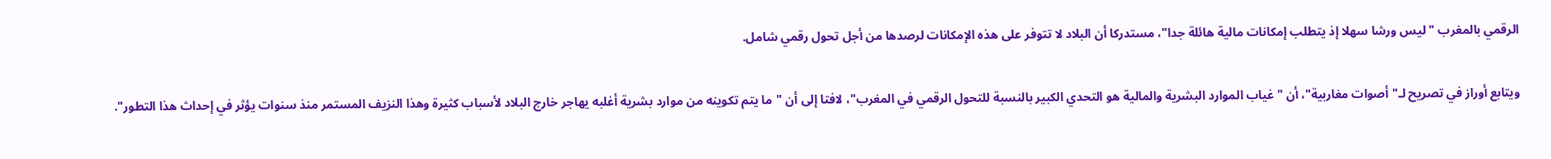الرقمي بالمغرب "ليس ورشا سهلا إذ يتطلب إمكانات مالية هائلة جدا"، مستدركا أن البلاد لا تتوفر على هذه الإمكانات لرصدها من أجل تحول رقمي شامل.

ويتابع أوراز في تصريح لـ"أصوات مغاربية"، أن "غياب الموارد البشرية والمالية هو التحدي الكبير بالنسبة للتحول الرقمي في المغرب"، لافتا إلى أن "ما يتم تكوينه من موارد بشرية أغلبه يهاجر خارج البلاد لأسباب كثيرة وهذا النزيف المستمر منذ سنوات يؤثر في إحداث هذا التطور".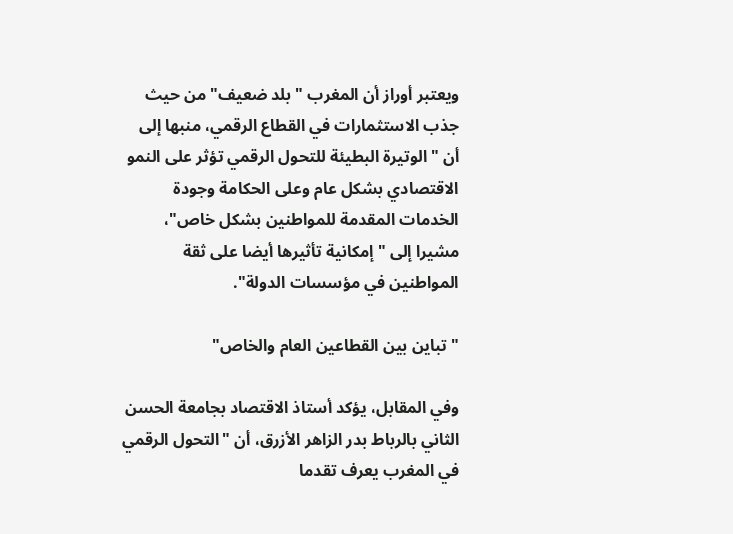ويعتبر أوراز أن المغرب "بلد ضعيف" من حيث جذب الاستثمارات في القطاع الرقمي، منبها إلى أن "الوتيرة البطيئة للتحول الرقمي تؤثر على النمو الاقتصادي بشكل عام وعلى الحكامة وجودة الخدمات المقدمة للمواطنين بشكل خاص"، مشيرا إلى "إمكانية تأثيرها أيضا على ثقة المواطنين في مؤسسات الدولة".

"تباين بين القطاعين العام والخاص"

وفي المقابل، يؤكد أستاذ الاقتصاد بجامعة الحسن الثاني بالرباط بدر الزاهر الأزرق، أن "التحول الرقمي في المغرب يعرف تقدما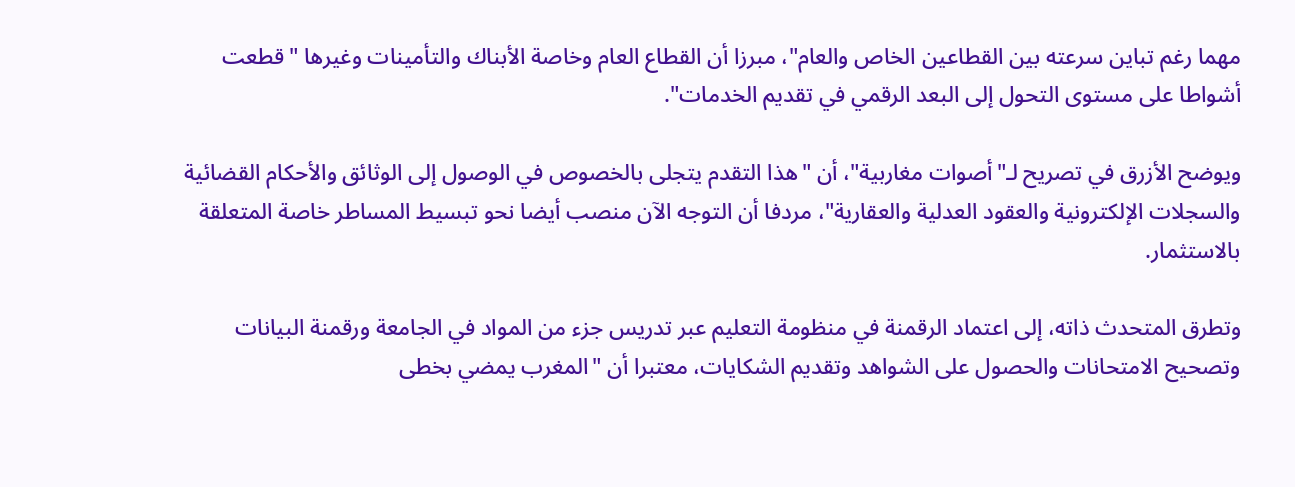مهما رغم تباين سرعته بين القطاعين الخاص والعام"، مبرزا أن القطاع العام وخاصة الأبناك والتأمينات وغيرها "قطعت أشواطا على مستوى التحول إلى البعد الرقمي في تقديم الخدمات".

ويوضح الأزرق في تصريح لـ"أصوات مغاربية"، أن "هذا التقدم يتجلى بالخصوص في الوصول إلى الوثائق والأحكام القضائية والسجلات الإلكترونية والعقود العدلية والعقارية"، مردفا أن التوجه الآن منصب أيضا نحو تبسيط المساطر خاصة المتعلقة بالاستثمار.

وتطرق المتحدث ذاته، إلى اعتماد الرقمنة في منظومة التعليم عبر تدريس جزء من المواد في الجامعة ورقمنة البيانات وتصحيح الامتحانات والحصول على الشواهد وتقديم الشكايات، معتبرا أن "المغرب يمضي بخطى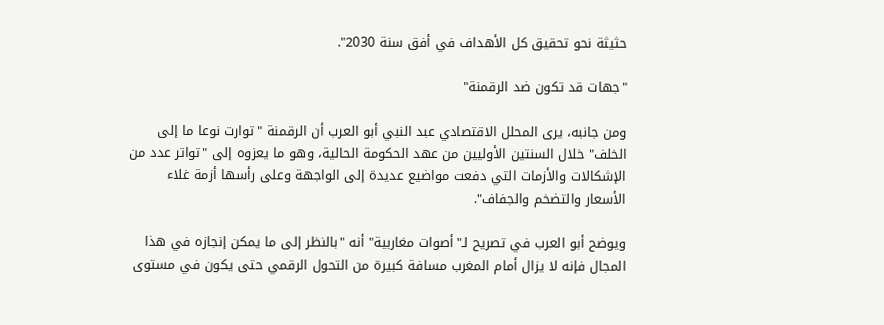حثيثة نحو تحقيق كل الأهداف في أفق سنة 2030".

"جهات قد تكون ضد الرقمنة"

ومن جانبه، يرى المحلل الاقتصادي عبد النبي أبو العرب أن الرقمنة "توارت نوعا ما إلى الخلف" خلال السنتين الأوليين من عهد الحكومة الحالية، وهو ما يعزوه إلى "تواتر عدد من الإشكالات والأزمات التي دفعت مواضيع عديدة إلى الواجهة وعلى رأسها أزمة غلاء الأسعار والتضخم والجفاف".

ويوضح أبو العرب في تصريح لـ"أصوات مغاربية" أنه "بالنظر إلى ما يمكن إنجازه في هذا المجال فإنه لا يزال أمام المغرب مسافة كبيرة من التحول الرقمي حتى يكون في مستوى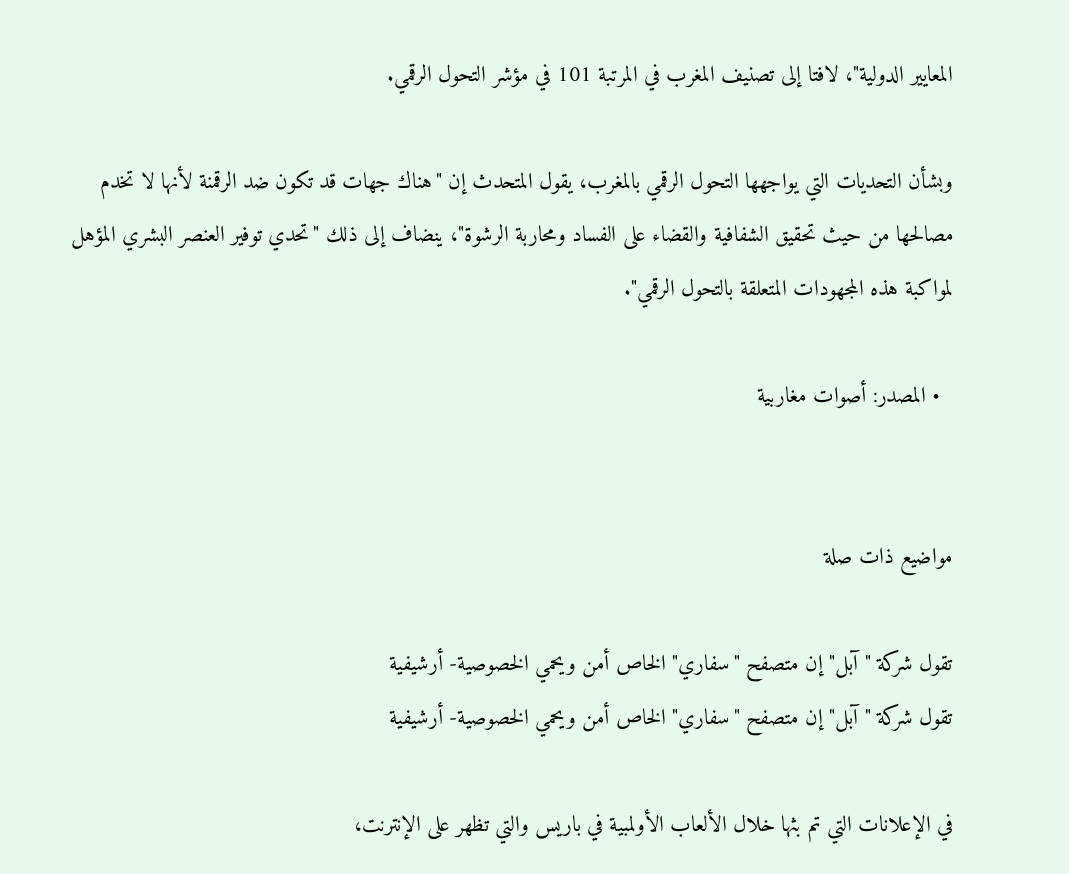المعايير الدولية"، لافتا إلى تصنيف المغرب في المرتبة 101 في مؤشر التحول الرقمي.

وبشأن التحديات التي يواجهها التحول الرقمي بالمغرب، يقول المتحدث إن "هناك جهات قد تكون ضد الرقمنة لأنها لا تخدم مصالحها من حيث تحقيق الشفافية والقضاء على الفساد ومحاربة الرشوة"، ينضاف إلى ذلك "تحدي توفير العنصر البشري المؤهل لمواكبة هذه المجهودات المتعلقة بالتحول الرقمي".

  • المصدر: أصوات مغاربية


مواضيع ذات صلة

تقول شركة "آبل" إن متصفح "سفاري" الخاص أمن ويحمي الخصوصية- أرشيفية
تقول شركة "آبل" إن متصفح "سفاري" الخاص أمن ويحمي الخصوصية- أرشيفية

في الإعلانات التي تم بثها خلال الألعاب الأولمبية في باريس والتي تظهر على الإنترنت،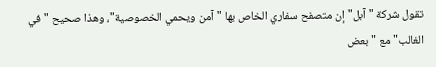تقول شركة "آبل" إن متصفح سفاري الخاص بها "آمن ويحمي الخصوصية"، وهذا صحيح "في الغالب" مع "بعض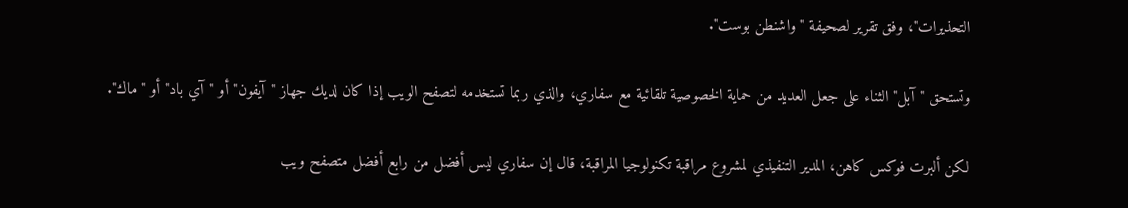التحذيرات"، وفق تقرير لصحيفة "واشنطن بوست".

وتستحق "آبل" الثناء على جعل العديد من حماية الخصوصية تلقائية مع سفاري، والذي ربما تستخدمه لتصفح الويب إذا كان لديك جهاز "آيفون" أو "آي باد" أو "ماك".

لكن ألبرت فوكس كاهن، المدير التنفيذي لمشروع مراقبة تكنولوجيا المراقبة، قال إن سفاري ليس أفضل من رابع أفضل متصفح ويب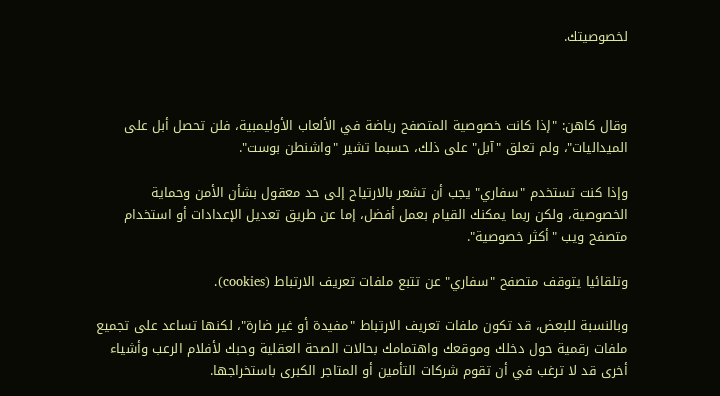لخصوصيتك.



وقال كاهن: "إذا كانت خصوصية المتصفح رياضة في الألعاب الأوليمبية، فلن تحصل أبل على الميداليات"، ولم تعلق "آبل" على ذلك، حسبما تشير "واشنطن بوست".

وإذا كنت تستخدم "سفاري" يجب أن تشعر بالارتياح إلى حد معقول بشأن الأمن وحماية الخصوصية، ولكن ربما يمكنك القيام بعمل أفضل، إما عن طريق تعديل الإعدادات أو استخدام متصفح ويب "أكثر خصوصية".

وتلقائيا يتوقف متصفح "سفاري" عن تتبع ملفات تعريف الارتباط (cookies).

وبالنسبة للبعض، قد تكون ملفات تعريف الارتباط "مفيدة أو غير ضارة"، لكنها تساعد على تجميع ملفات رقمية حول دخلك وموقعك واهتمامك بحالات الصحة العقلية وحبك لأفلام الرعب وأشياء أخرى قد لا ترغب في أن تقوم شركات التأمين أو المتاجر الكبرى باستخراجها.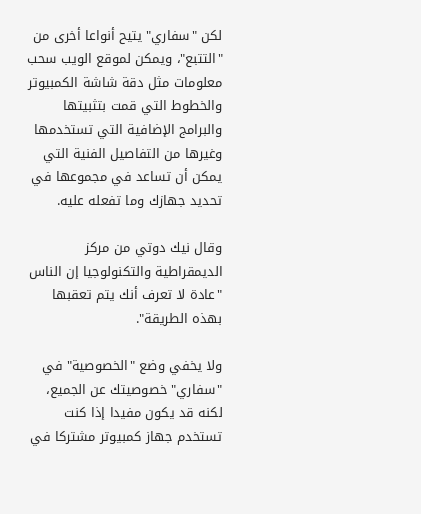لكن "سفاري" يتيح أنواعا أخرى من "التتبع"، ويمكن لموقع الويب سحب معلومات مثل دقة شاشة الكمبيوتر والخطوط التي قمت بتثبيتها والبرامج الإضافية التي تستخدمها وغيرها من التفاصيل الفنية التي يمكن أن تساعد في مجموعها في تحديد جهازك وما تفعله عليه.

وقال نيك دوتي من مركز الديمقراطية والتكنولوجيا إن الناس "عادة لا تعرف أنك يتم تعقبها بهذه الطريقة".

ولا يخفي وضع "الخصوصية" في "سفاري" خصوصيتك عن الجميع، لكنه قد يكون مفيدا إذا كنت تستخدم جهاز كمبيوتر مشتركا في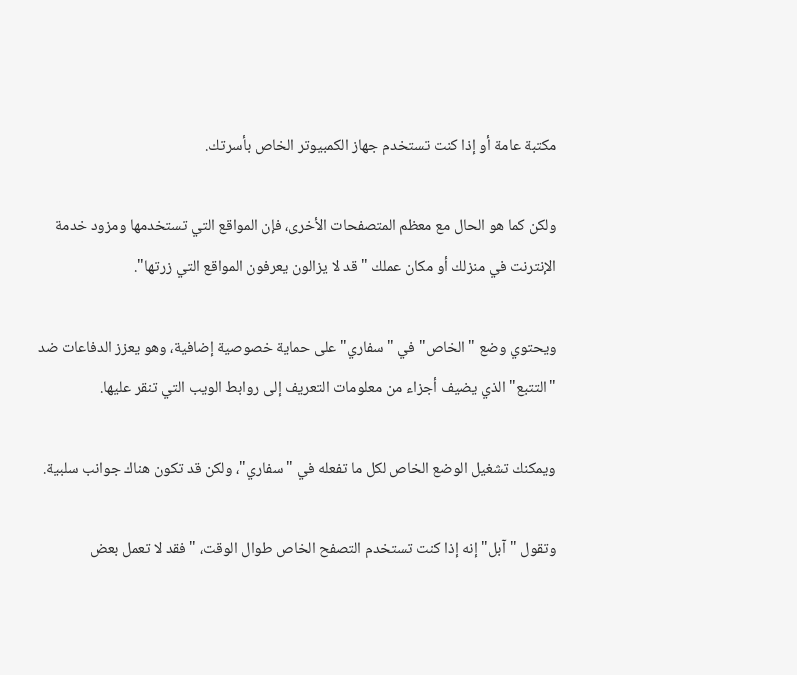مكتبة عامة أو إذا كنت تستخدم جهاز الكمبيوتر الخاص بأسرتك.

ولكن كما هو الحال مع معظم المتصفحات الأخرى، فإن المواقع التي تستخدمها ومزود خدمة الإنترنت في منزلك أو مكان عملك "قد لا يزالون يعرفون المواقع التي زرتها".

ويحتوي وضع "الخاص" في "سفاري" على حماية خصوصية إضافية، وهو يعزز الدفاعات ضد "التتبع" الذي يضيف أجزاء من معلومات التعريف إلى روابط الويب التي تنقر عليها.

ويمكنك تشغيل الوضع الخاص لكل ما تفعله في "سفاري"، ولكن قد تكون هناك جوانب سلبية.

وتقول "آبل" إنه إذا كنت تستخدم التصفح الخاص طوال الوقت، "فقد لا تعمل بعض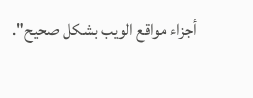أجزاء مواقع الويب بشكل صحيح".